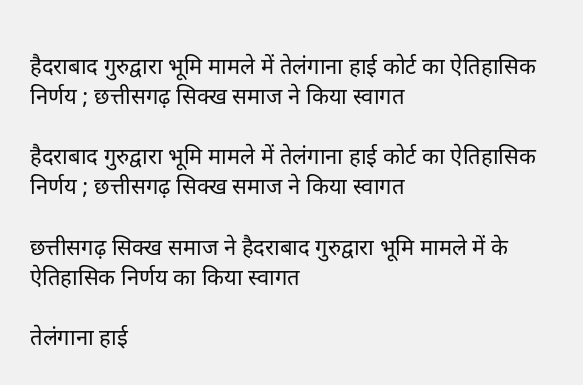हैदराबाद गुरुद्वारा भूमि मामले में तेलंगाना हाई कोर्ट का ऐतिहासिक निर्णय ; छत्तीसगढ़ सिक्ख समाज ने किया स्वागत

हैदराबाद गुरुद्वारा भूमि मामले में तेलंगाना हाई कोर्ट का ऐतिहासिक निर्णय ; छत्तीसगढ़ सिक्ख समाज ने किया स्वागत

छत्तीसगढ़ सिक्ख समाज ने हैदराबाद गुरुद्वारा भूमि मामले में के ऐतिहासिक निर्णय का किया स्वागत

तेलंगाना हाई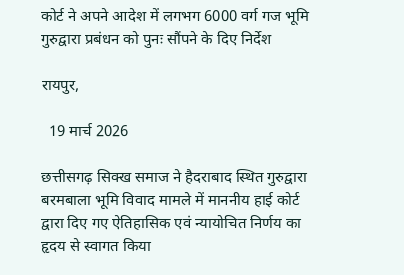कोर्ट ने अपने आदेश में लगभग 6000 वर्ग गज भूमि गुरुद्वारा प्रबंधन को पुनः सौंपने के दिए निर्देश

रायपुर,

  19 मार्च 2026

छत्तीसगढ़ सिक्ख समाज ने हैदराबाद स्थित गुरुद्वारा बरमबाला भूमि विवाद मामले में माननीय हाई कोर्ट द्वारा दिए गए ऐतिहासिक एवं न्यायोचित निर्णय का हृदय से स्वागत किया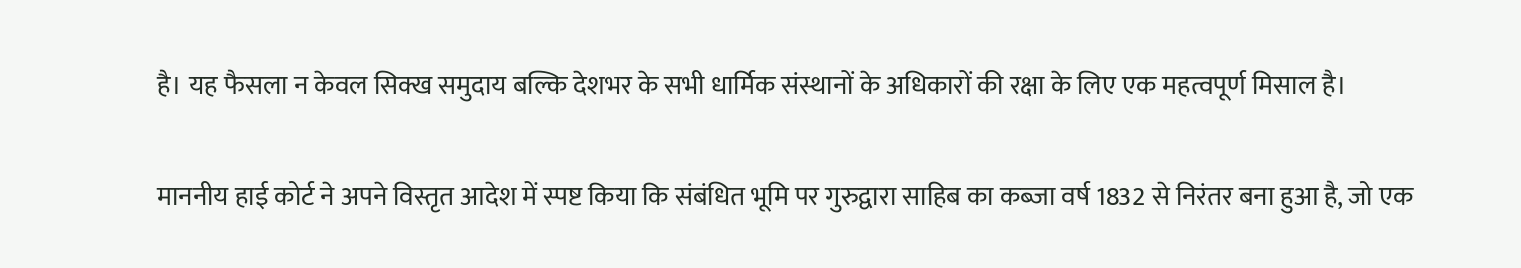है। यह फैसला न केवल सिक्ख समुदाय बल्कि देशभर के सभी धार्मिक संस्थानों के अधिकारों की रक्षा के लिए एक महत्वपूर्ण मिसाल है।

माननीय हाई कोर्ट ने अपने विस्तृत आदेश में स्पष्ट किया कि संबंधित भूमि पर गुरुद्वारा साहिब का कब्जा वर्ष 1832 से निरंतर बना हुआ है, जो एक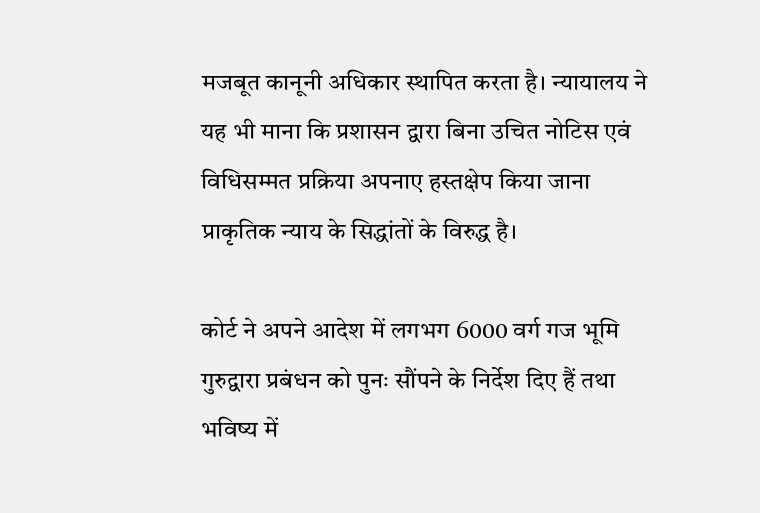मजबूत कानूनी अधिकार स्थापित करता है। न्यायालय ने यह भी माना कि प्रशासन द्वारा बिना उचित नोटिस एवं विधिसम्मत प्रक्रिया अपनाए हस्तक्षेप किया जाना प्राकृतिक न्याय के सिद्धांतों के विरुद्ध है।

कोर्ट ने अपने आदेश में लगभग 6000 वर्ग गज भूमि गुरुद्वारा प्रबंधन को पुनः सौंपने के निर्देश दिए हैं तथा भविष्य में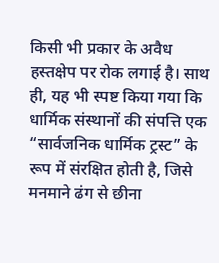किसी भी प्रकार के अवैध हस्तक्षेप पर रोक लगाई है। साथ ही, यह भी स्पष्ट किया गया कि धार्मिक संस्थानों की संपत्ति एक “सार्वजनिक धार्मिक ट्रस्ट” के रूप में संरक्षित होती है, जिसे मनमाने ढंग से छीना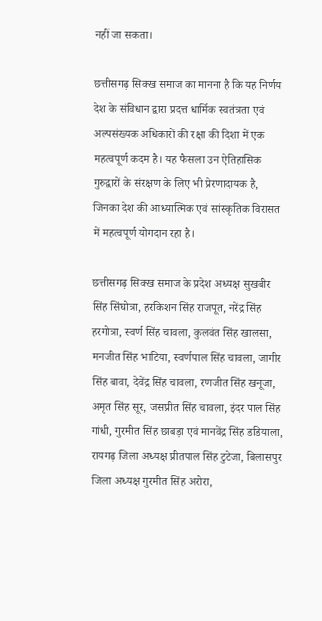नहीं जा सकता।

छत्तीसगढ़ सिक्ख समाज का मानना है कि यह निर्णय देश के संविधान द्वारा प्रदत्त धार्मिक स्वतंत्रता एवं अल्पसंख्यक अधिकारों की रक्षा की दिशा में एक महत्वपूर्ण कदम है। यह फैसला उन ऐतिहासिक गुरुद्वारों के संरक्षण के लिए भी प्रेरणादायक है, जिनका देश की आध्यात्मिक एवं सांस्कृतिक विरासत में महत्वपूर्ण योगदान रहा है।

छत्तीसगढ़ सिक्ख समाज के प्रदेश अध्यक्ष सुखबीर सिंह सिंघोत्रा, हरकिशन सिंह राजपूत, नरेंद्र सिंह हरगोत्रा, स्वर्ण सिंह चावला, कुलवंत सिंह खालसा, मनजीत सिंह भाटिया, स्वर्णपाल सिंह चावला, जागीर सिंह बावा, देवेंद्र सिंह चावला, रणजीत सिंह खनूजा, अमृत सिंह सूर, जसप्रीत सिंह चावला, इंदर पाल सिंह गांधी, गुरमीत सिंह छाबड़ा एवं मानवेंद्र सिंह डडियाला, रायगढ़ जिला अध्यक्ष प्रीतपाल सिंह टुटेजा, बिलासपुर जिला अध्यक्ष गुरमीत सिंह अरोरा,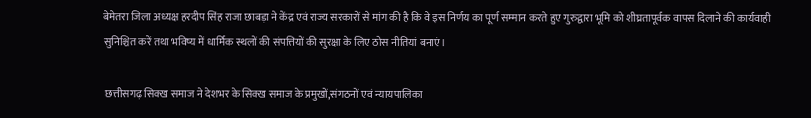बेमेतरा जिला अध्यक्ष हरदीप सिंह राजा छाबड़ा ने केंद्र एवं राज्य सरकारों से मांग की है कि वे इस निर्णय का पूर्ण सम्मान करते हुए गुरुद्वारा भूमि को शीघ्रतापूर्वक वापस दिलाने की कार्यवाही सुनिश्चित करें तथा भविष्य में धार्मिक स्थलों की संपत्तियों की सुरक्षा के लिए ठोस नीतियां बनाएं।

 छत्तीसगढ़ सिक्ख समाज ने देशभर के सिक्ख समाज के प्रमुखों,संगठनों एवं न्यायपालिका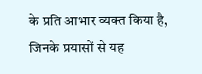के प्रति आभार व्यक्त किया है, जिनके प्रयासों से यह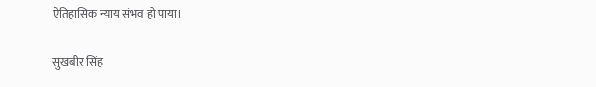ऐतिहासिक न्याय संभव हो पाया।

सुखबीर सिंह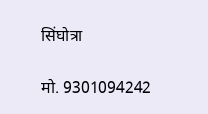सिंघोत्रा

मो. 9301094242